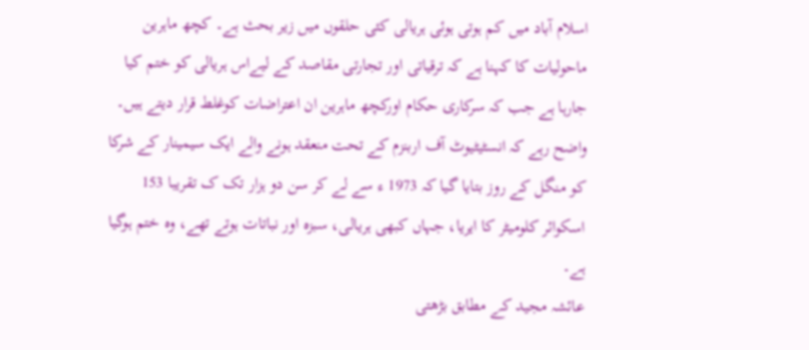اسلام آباد میں کم ہوتی ہوئی ہریالی کئی حلقوں میں زیر بحث ہے۔ کچھ ماہرین ماحولیات کا کہنا ہے کہ ترقیاتی اور تجارتی مقاصد کے لیےاس ہریالی کو ختم کیا جارہا ہے جب کہ سرکاری حکام اورکچھ ماہرین ان اعتراضات کوغلط قرار دیتے ہیں۔
واضح رہے کہ انسٹیٹیوٹ آف اربنزم کے تحت منعقد ہونے والے ایک سیمینار کے شرکا کو منگل کے روز بتایا گیا کہ 1973 ء سے لے کر سن دو ہزار تک ک تقریبا 153 اسکوائر کلومیٹر کا ایریا، جہاں کبھی ہریالی، سبزہ اور نباتات ہوتے تھے، وہ ختم ہوگیا ہے۔
عائشہ مجید کے مطابق بڑھتی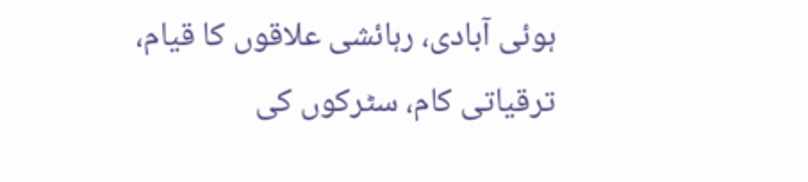ہوئی آبادی، رہائشی علاقوں کا قیام، ترقیاتی کام، سٹرکوں کی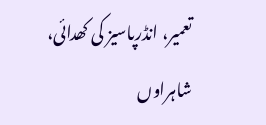تعمیر، انڈرپاسیز کی کھدائی، شاہراوں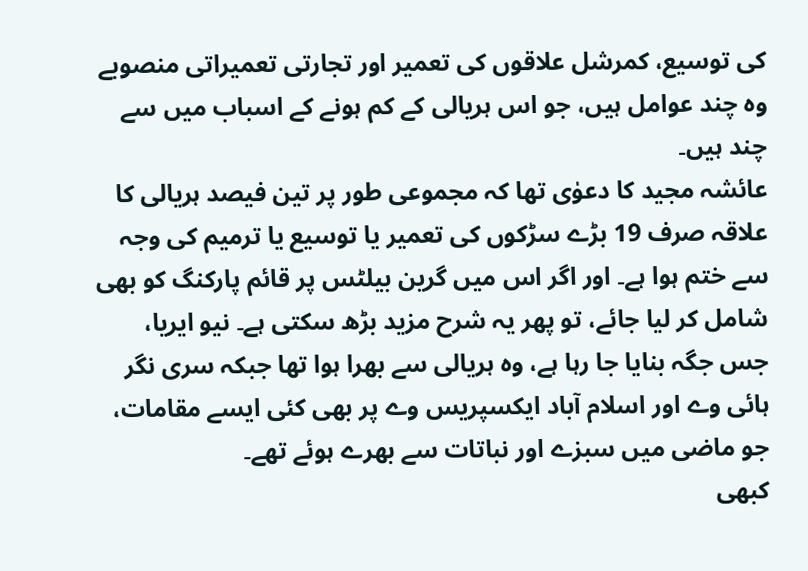کی توسیع، کمرشل علاقوں کی تعمیر اور تجارتی تعمیراتی منصوبے وہ چند عوامل ہیں، جو اس ہریالی کے کم ہونے کے اسباب میں سے چند ہیں۔
عائشہ مجید کا دعوٰی تھا کہ مجموعی طور پر تین فیصد ہریالی کا علاقہ صرف 19 بڑے سڑکوں کی تعمیر یا توسیع یا ترمیم کی وجہ سے ختم ہوا ہے۔ اور اگر اس میں گرین بیلٹس پر قائم پارکنگ کو بھی شامل کر لیا جائے، تو پھر یہ شرح مزید بڑھ سکتی ہے۔ نیو ایریا، جس جگہ بنایا جا رہا ہے، وہ ہریالی سے بھرا ہوا تھا جبکہ سری نگر ہائی وے اور اسلام آباد ایکسپریس وے پر بھی کئی ایسے مقامات، جو ماضی میں سبزے اور نباتات سے بھرے ہوئے تھے۔
کبھی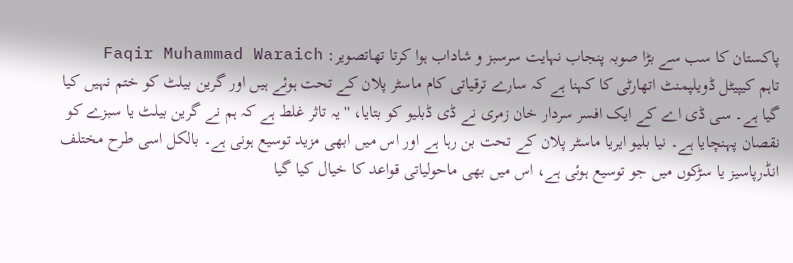پاکستان کا سب سے بڑا صوبہ پنجاب نہایت سرسبز و شاداب ہوا کرتا تھاتصویر: Faqir Muhammad Waraich
تاہم کیپیٹل ڈویلپمنٹ اتھارٹی کا کہنا ہے کہ سارے ترقیاتی کام ماسٹر پلان کے تحت ہوئے ہیں اور گرین بیلٹ کو ختم نہیں کیا گیا ہے۔ سی ڈی اے کے ایک افسر سردار خان زمری نے ڈی ڈبلیو کو بتایا، '' یہ تاثر غلط ہے کہ ہم نے گرین بیلٹ یا سبزے کو نقصان پہنچایا ہے۔ نیا بلیو ایریا ماسٹر پلان کے تحت بن رہا ہے اور اس میں ابھی مزید توسیع ہونی ہے۔ بالکل اسی طرح مختلف انڈرپاسیز یا سڑکوں میں جو توسیع ہوئی ہے، اس میں بھی ماحولیاتی قواعد کا خیال کیا گیا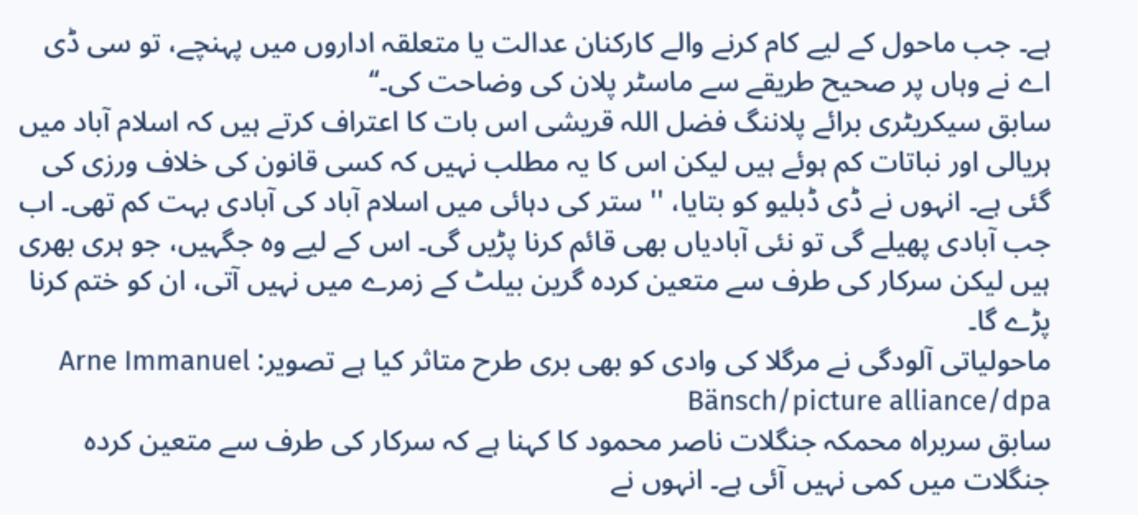ہے۔ جب ماحول کے لیے کام کرنے والے کارکنان عدالت یا متعلقہ اداروں میں پہنچے، تو سی ڈی اے نے وہاں پر صحیح طریقے سے ماسٹر پلان کی وضاحت کی۔‘‘
سابق سیکریٹری برائے پلاننگ فضل اللہ قریشی اس بات کا اعتراف کرتے ہیں کہ اسلام آباد میں ہریالی اور نباتات کم ہوئے ہیں لیکن اس کا یہ مطلب نہیں کہ کسی قانون کی خلاف ورزی کی گئی ہے۔ انہوں نے ڈی ڈبلیو کو بتایا، '' ستر کی دہائی میں اسلام آباد کی آبادی بہت کم تھی۔ اب جب آبادی پھیلے گی تو نئی آبادیاں بھی قائم کرنا پڑیں گی۔ اس کے لیے وہ جگہیں، جو ہری بھری ہیں لیکن سرکار کی طرف سے متعین کردہ گرین بیلٹ کے زمرے میں نہیں آتی، ان کو ختم کرنا پڑے گا۔
ماحولیاتی آلودگی نے مرگلا کی وادی کو بھی بری طرح متاثر کیا ہے تصویر: Arne Immanuel Bänsch/picture alliance/dpa
سابق سربراہ محمکہ جنگلات ناصر محمود کا کہنا ہے کہ سرکار کی طرف سے متعین کردہ جنگلات میں کمی نہیں آئی ہے۔ انہوں نے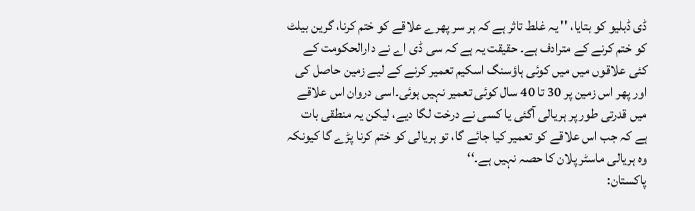ڈی ڈبلیو کو بتایا، '' یہ غلط تاثر ہے کہ ہر سر پھرے علاقے کو ختم کرنا، گرین بیلٹ کو ختم کرنے کے مترادف ہے۔ حقیقت یہ ہے کہ سی ڈی اے نے دارالحکومت کے کئی علاقوں میں میں کوئی ہاؤسنگ اسکیم تعمیر کرنے کے لیے زمین حاصل کی اور پھر اس زمین پر 30 تا 40 سال کوئی تعمیر نہیں ہوئی۔اسی دروان اس علاقے میں قدرتی طور پر ہریالی آگئی یا کسی نے درخت لگا دیے، لیکن یہ منطقی بات ہے کہ جب اس علاقے کو تعمیر کیا جائے گا، تو ہریالی کو ختم کرنا پڑے گا کیونکہ وہ ہریالی ماسٹر پلان کا حصہ نہیں ہے۔‘‘
پاکستان: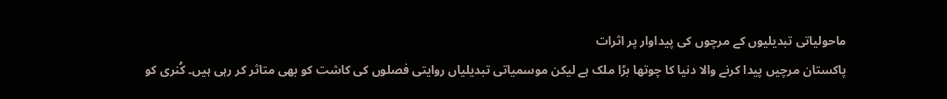ماحولیاتی تبدیلیوں کے مرچوں کی پیداوار پر اثرات
پاکستان مرچیں پیدا کرنے والا دنیا کا چوتھا بڑا ملک ہے لیکن موسمیاتی تبدیلیاں روایتی فصلوں کی کاشت کو بھی متاثر کر رہی ہیں۔ کُنری کو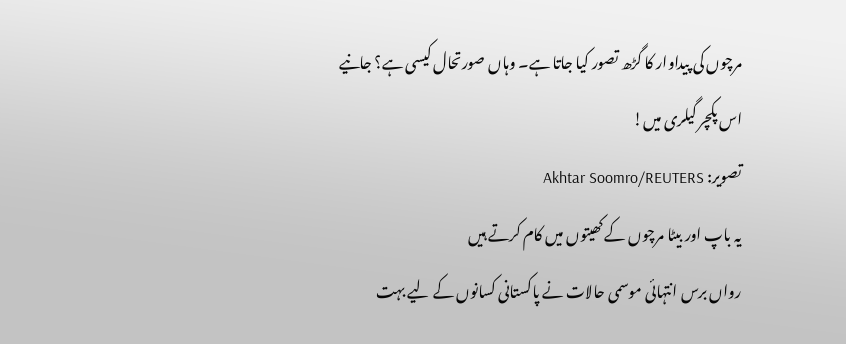مرچوں کی پیداوار کا گڑھ تصور کیا جاتا ہے۔ وہاں صورتحال کیسی ہے؟ جانیے اس پکچر گیلری میں!
تصویر: Akhtar Soomro/REUTERS
یہ باپ اور بیٹا مرچوں کے کھیتوں میں کام کرتے ہیں
رواں برس انتہائی موسمی حالات نے پاکستانی کسانوں کے لیے بہت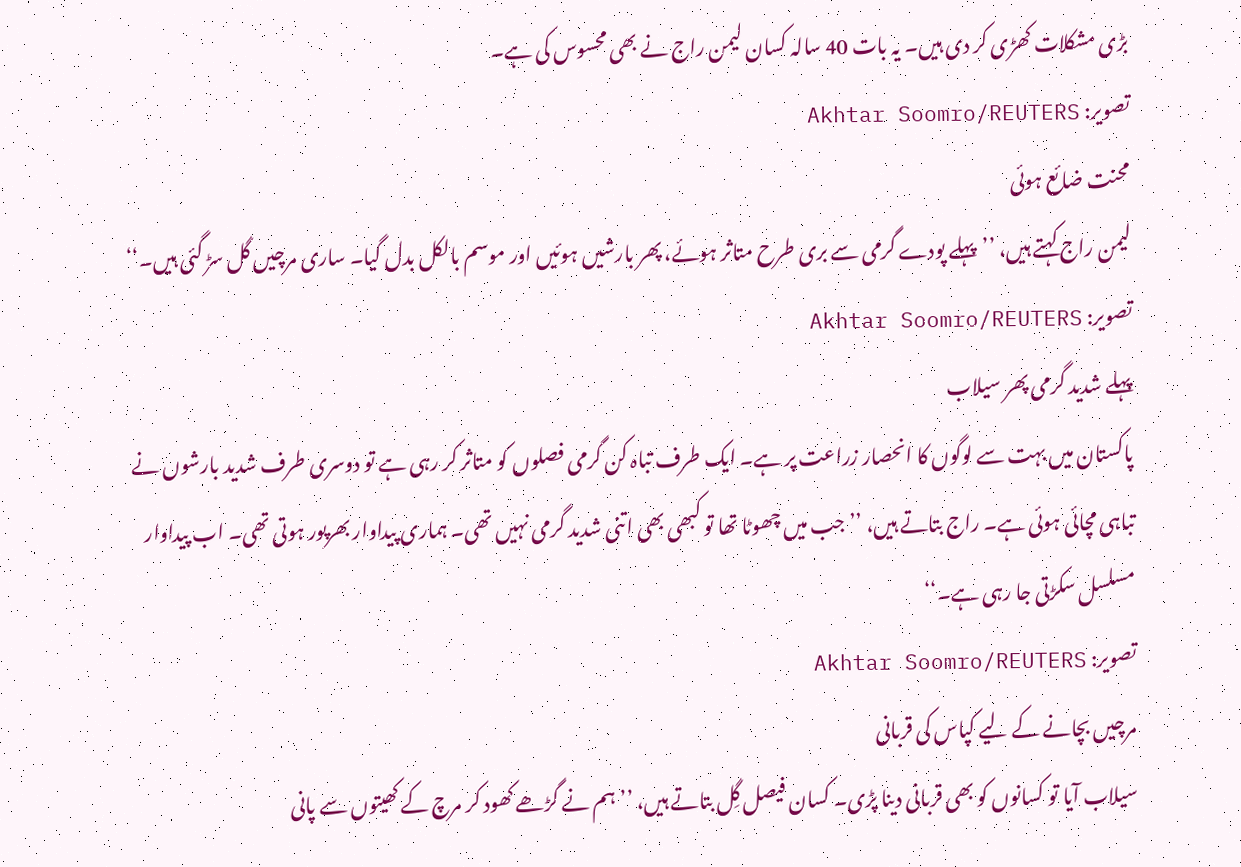بڑی مشکلات کھڑی کر دی ہیں۔ یہ بات 40 سالہ کسان لیمن راج نے بھی محسوس کی ہے۔
تصویر: Akhtar Soomro/REUTERS
محنت ضائع ہوئی
لیمن راج کہتے ہیں، ’’پہلے پودے گرمی سے بری طرح متاثر ہوئے، پھر بارشیں ہوئیں اور موسم بالکل بدل گیا۔ ساری مرچیں گل سڑ گئی ہیں۔‘‘
تصویر: Akhtar Soomro/REUTERS
پہلے شدید گرمی پھر سیلاب
پاکستان میں بہت سے لوگوں کا انحصار زراعت پر ہے۔ ایک طرف تباہ کن گرمی فصلوں کو متاثر کر رہی ہے تو دوسری طرف شدید بارشوں نے تباہی مچائی ہوئی ہے۔ راج بتاتے ہیں، ’’جب میں چھوٹا تھا تو کبھی بھی اتنی شدید گرمی نہیں تھی۔ ہماری پیداوار بھرپور ہوتی تھی۔ اب پیداوار مسلسل سکڑتی جا رہی ہے۔‘‘
تصویر: Akhtar Soomro/REUTERS
مرچیں بچانے کے لیے کپاس کی قربانی
سیلاب آیا تو کسانوں کو بھی قربانی دینا پڑی۔ کسان فیصل گِل بتاتے ہیں، ’’ہم نے گڑھے کھود کر مرچ کے کھیتوں سے پانی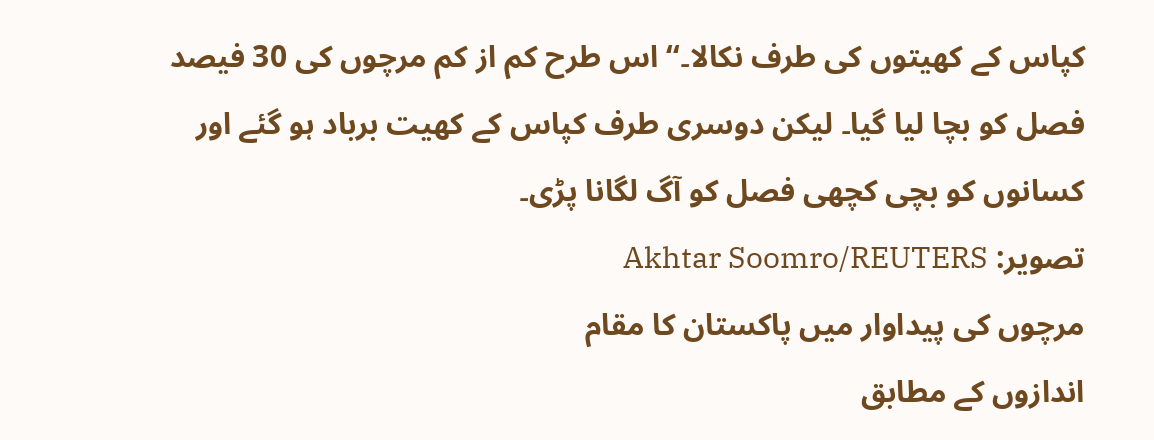کپاس کے کھیتوں کی طرف نکالا۔‘‘ اس طرح کم از کم مرچوں کی 30 فیصد فصل کو بچا لیا گیا۔ لیکن دوسری طرف کپاس کے کھیت برباد ہو گئے اور کسانوں کو بچی کچھی فصل کو آگ لگانا پڑی۔
تصویر: Akhtar Soomro/REUTERS
مرچوں کی پیداوار میں پاکستان کا مقام
اندازوں کے مطابق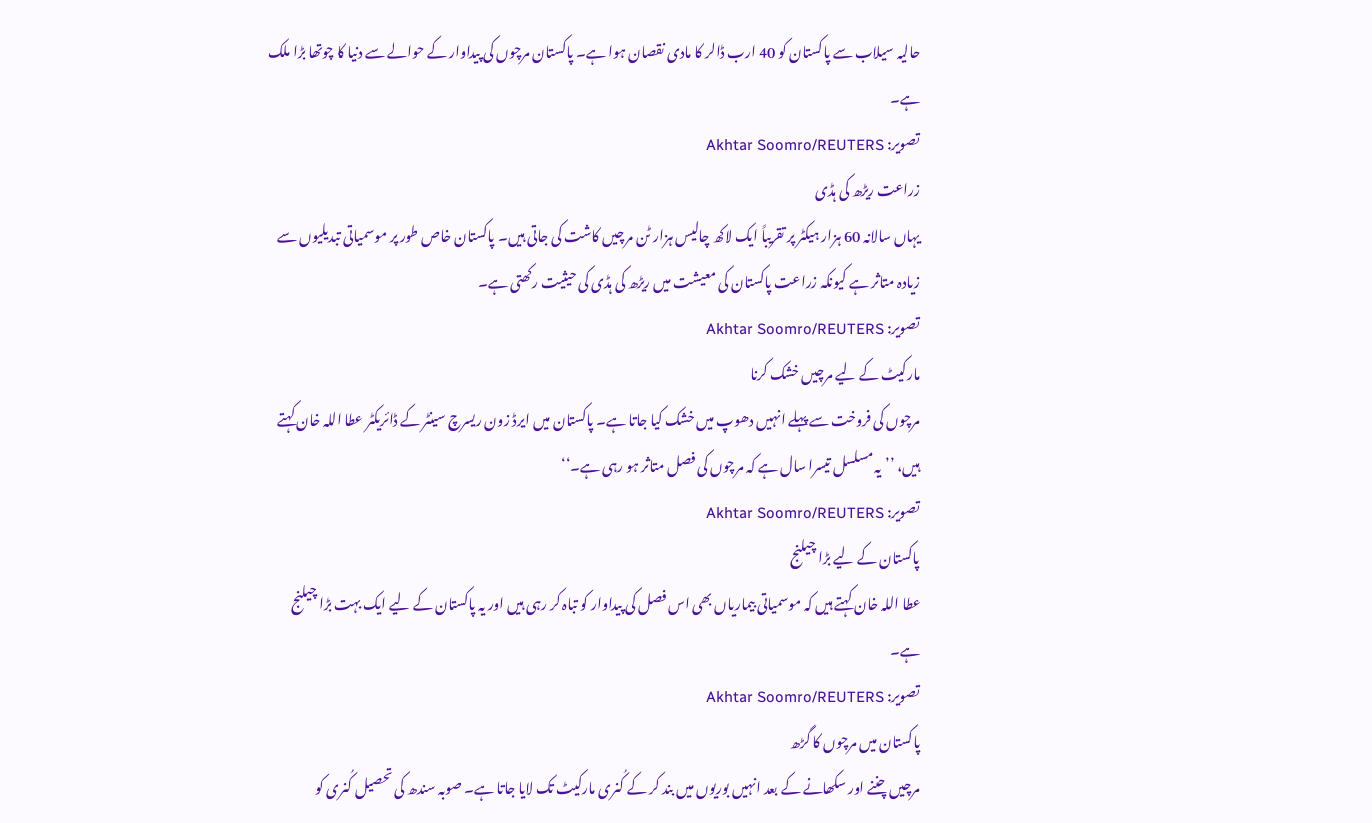حالیہ سیلاب سے پاکستان کو 40 ارب ڈالر کا مادی نقصان ہوا ہے۔ پاکستان مرچوں کی پیداوار کے حوالے سے دنیا کا چوتھا بڑا ملک ہے۔
تصویر: Akhtar Soomro/REUTERS
زراعت ریڑھ کی ہڈی
یہاں سالانہ 60 ہزار ہیکٹر پر تقریباً ایک لاکھ چالیس ہزار ٹن مرچیں کاشت کی جاتی ہیں۔ پاکستان خاص طور پر موسمیاتی تبدیلیوں سے زیادہ متاثر ہے کیونکہ زراعت پاکستان کی معیشت میں ریڑھ کی ہڈی کی حیثیت رکھتی ہے۔
تصویر: Akhtar Soomro/REUTERS
مارکیٹ کے لیے مرچیں خشک کرنا
مرچوں کی فروخت سے پہلے انہیں دھوپ میں خشک کیا جاتا ہے۔ پاکستان میں ایرڈ زون ریسرچ سینٹر کے ڈائریکٹر عطا اللہ خان کہتے ہیں، ’’یہ مسلسل تیسرا سال ہے کہ مرچوں کی فصل متاثر ہو رہی ہے۔‘‘
تصویر: Akhtar Soomro/REUTERS
پاکستان کے لیے بڑا چیلنج
عطا اللہ خان کہتے ہیں کہ موسمیاتی بیماریاں بھی اس فصل کی پیداوار کو تباہ کر رہی ہیں اور یہ پاکستان کے لیے ایک بہت بڑا چیلنج ہے۔
تصویر: Akhtar Soomro/REUTERS
پاکستان میں مرچوں کا گڑھ
مرچیں چننے اور سکھانے کے بعد انہیں بوریوں میں بند کر کے کُنری مارکیٹ تک لایا جاتا ہے۔ صوبہ سندھ کی تحصیل کُنری کو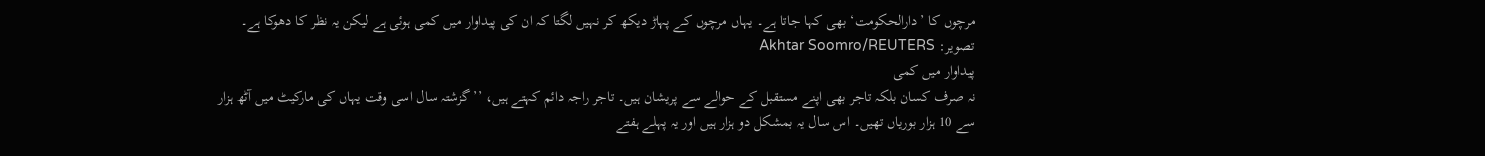مرچوں کا ’دارالحکومت‘ بھی کہا جاتا ہے۔ یہاں مرچوں کے پہاڑ دیکھ کر نہیں لگتا کہ ان کی پیداوار میں کمی ہوئی ہے لیکن یہ نظر کا دھوکا ہے۔
تصویر: Akhtar Soomro/REUTERS
پیداوار میں کمی
نہ صرف کسان بلکہ تاجر بھی اپنے مستقبل کے حوالے سے پریشان ہیں۔ تاجر راجہ دائم کہتے ہیں، ’’گزشتہ سال اسی وقت یہاں کی مارکیٹ میں آٹھ ہزار سے 10 ہزار بوریاں تھیں۔ اس سال یہ بمشکل دو ہزار ہیں اور یہ پہلے ہفتے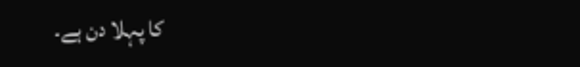کا پہلا دن ہے۔